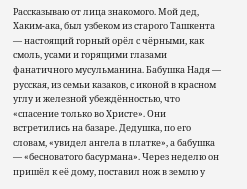Рассказываю от лица знакомого. Мой дед, Хаким-ака, был узбеком из старого Ташкента — настоящий горный орёл с чёрными, как смоль, усами и горящими глазами фанатичного мусульманина. Бабушка Надя — русская, из семьи казаков, с иконой в красном углу и железной убеждённостью, что «спасение только во Христе». Они встретились на базаре. Дедушка, по его словам, «увидел ангела в платке», а бабушка — «бесноватого басурмана». Через неделю он пришёл к её дому, поставил нож в землю у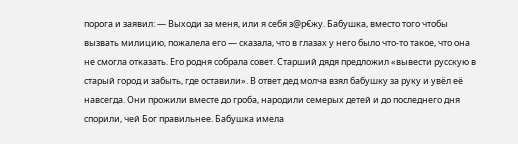порога и заявил: — Выходи за меня, или я себя з@р€жу. Бабушка, вместо того чтобы вызвать милицию, пожалела его — сказала, что в глазах у него было что-то такое, что она не смогла отказать. Его родня собрала совет. Старший дядя предложил «вывести русскую в старый город и забыть, где оставили». В ответ дед молча взял бабушку за руку и увёл её навсегда. Они прожили вместе до гроба, народили семерых детей и до последнего дня спорили, чей Бог правильнее. Бабушка имела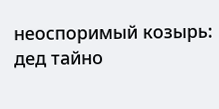неоспоримый козырь: дед тайно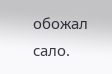обожал сало.